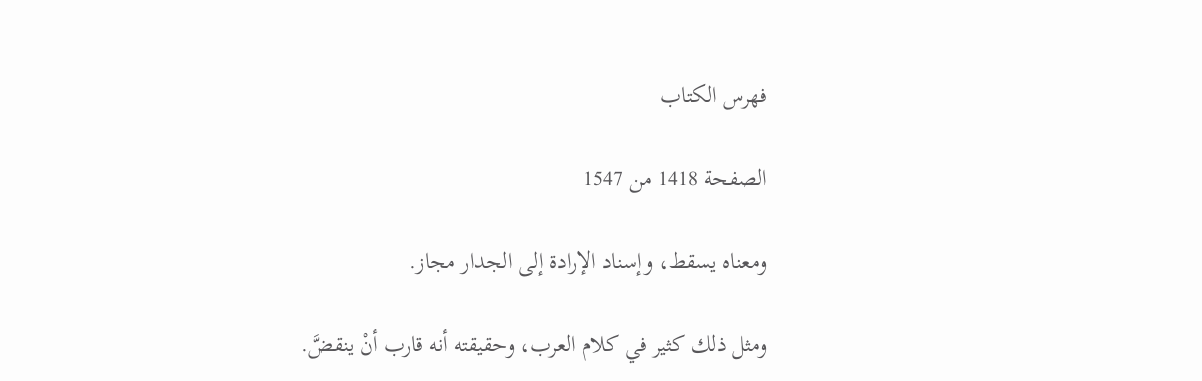فهرس الكتاب

الصفحة 1418 من 1547

ومعناه يسقط، وإسناد الإرادة إلى الجدار مجاز.

ومثل ذلك كثير في كلام العرب، وحقيقته أنه قارب أنْ ينقضَّ.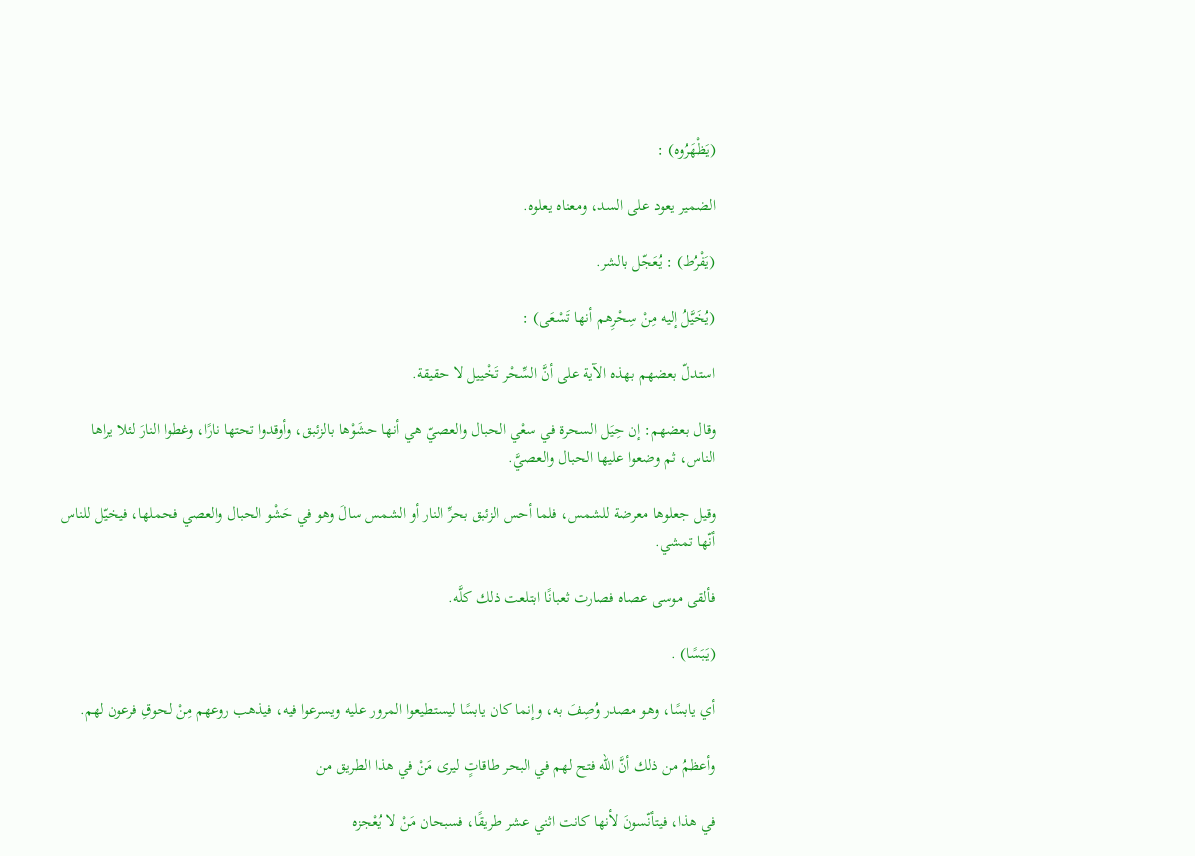(يَظْهَرُوه) :

الضمير يعود على السد، ومعناه يعلوه.

(يَفْرُط) : يُعَجّل بالشر.

(يُخَيَّلُ إليه مِنْ سِحْرِهم أنها تَسْعَى) :

استدلّ بعضهم بهذه الآية على أنَّ السِّحْر تَخْييل لا حقيقة.

وقال بعضهم: إن حِيَل السحرة في سعْي الحبال والعصيّ هي أنها حشَوْها بالزئبق، وأوقدوا تحتها نارًا، وغطوا النارَ لئلا يراها الناس، ثم وضعوا عليها الحبال والعصيَّ.

وقيل جعلوها معرضة للشمس، فلما أحس الزئبق بحرِّ النار أو الشمس سالَ وهو في حَشْو الحبال والعصي فحملها، فيخيّل للناس أنّها تمشي.

فألقى موسى عصاه فصارت ثعبانًا ابتلعت ذلك كلَّه.

(يَبَسًا) .

أي يابسًا، وهو مصدر وُصِفَ به، وإنما كان يابسًا ليستطيعوا المرور عليه ويسرعوا فيه، فيذهب روعهم مِنْ لحوقِ فرعون لهم.

وأعظمُ من ذلك أنَّ الله فتح لهم في البحر طاقاتٍ ليرى مَنْ في هذا الطريق من

في هذا، فيتأنّسونَ لأنها كانت اثني عشر طريقًا، فسبحان مَنْ لا يُعْجزه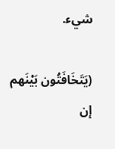شيء.

(يَتَخَافَتُون بَيْنَهم إن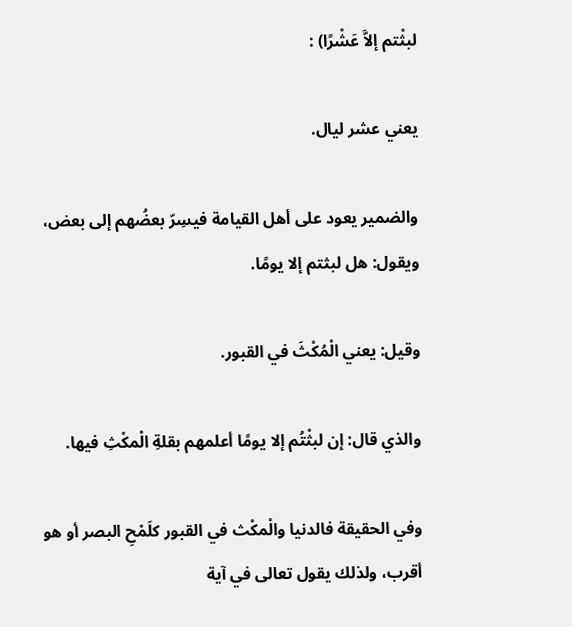لبثْتم إلاَّ عَشْرًا) :

يعني عشر ليال.

والضمير يعود على أهل القيامة فيسِرّ بعضُهم إلى بعض، ويقول: هل لبثتم إلا يومًا.

وقيل: يعني الْمُكْثَ في القبور.

والذي قال: إن لبثْتُم إلا يومًا أعلمهم بقلةِ الْمكْثِ فيها.

وفي الحقيقة فالدنيا والْمكْث في القبور كلَمْحِ البصر أو هو أقرب، ولذلك يقول تعالى في آية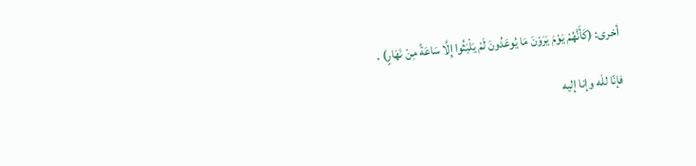أخرى: (كَأَنَّهُمْ يَوْمَ يَرَوْنَ مَا يُوعَدُونَ لَمْ يَلْبَثُوا إِلَّا سَاعَةً مِنْ نَهَارٍ) .

فإنّا للَه وإنا إليه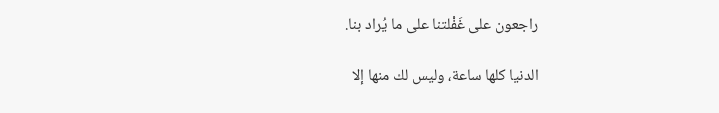راجعون على غَفْلتنا على ما يُراد بنا.

الدنيا كلها ساعة، وليس لك منها إلا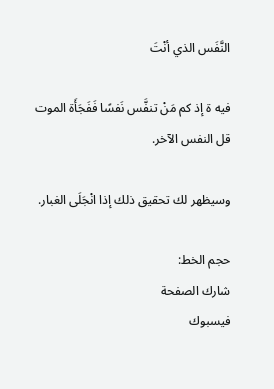النَّفَس الذي أنْتَ

فيه ة إذ كم مَنْ تنفَّس نَفسًا فَفَجَأَة الموت قل النفس الآخر.

وسيظهر لك تحقيق ذلك إذا انْجَلَى الغبار.

حجم الخط:
شارك الصفحة
فيسبوك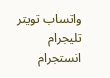واتساب تويتر تليجرام انستجرام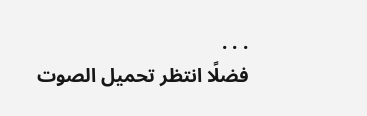. . .
فضلًا انتظر تحميل الصوت